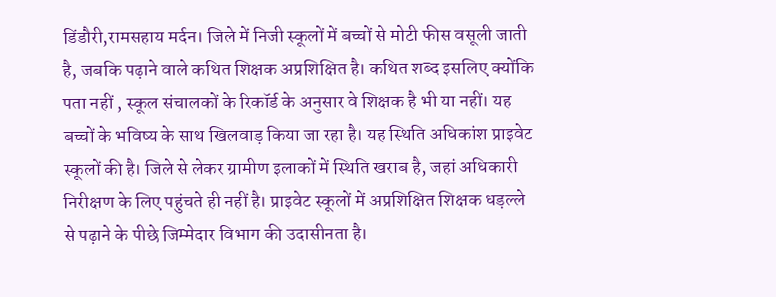डिंडौरी,रामसहाय मर्दन। जिले में निजी स्कूलों में बच्चों से मोटी फीस वसूली जाती है, जबकि पढ़ाने वाले कथित शिक्षक अप्रशिक्षित है। कथित शब्द इसलिए क्योंकि पता नहीं , स्कूल संचालकों के रिकॉर्ड के अनुसार वे शिक्षक है भी या नहीं। यह बच्चों के भविष्य के साथ खिलवाड़ किया जा रहा है। यह स्थिति अधिकांश प्राइवेट स्कूलों की है। जिले से लेकर ग्रामीण इलाकों में स्थिति खराब है, जहां अधिकारी निरीक्षण के लिए पहुंचते ही नहीं है। प्राइवेट स्कूलों में अप्रशिक्षित शिक्षक धड़ल्ले से पढ़ाने के पीछे जिम्मेदार विभाग की उदासीनता है।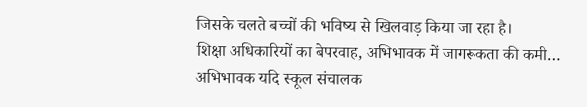जिसके चलते बच्चों की भविष्य से खिलवाड़ किया जा रहा है।
शिक्षा अधिकारियों का बेपरवाह, अभिभावक में जागरूकता की कमी…
अभिभावक यदि स्कूल संचालक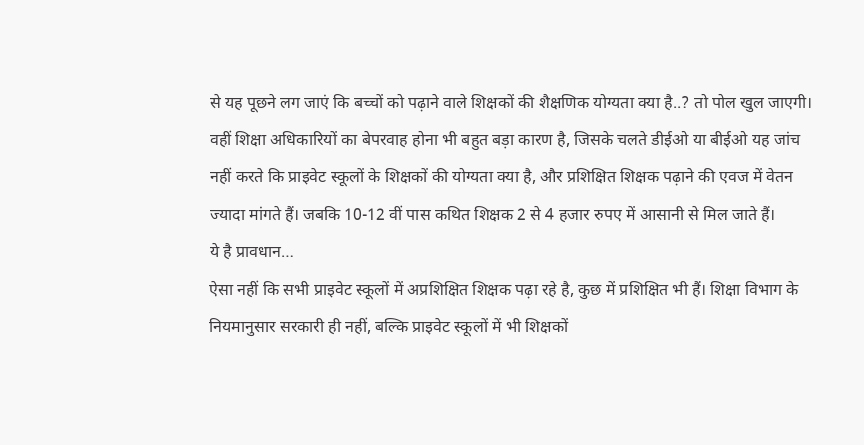से यह पूछने लग जाएं कि बच्चों को पढ़ाने वाले शिक्षकों की शैक्षणिक योग्यता क्या है..? तो पोल खुल जाएगी। वहीं शिक्षा अधिकारियों का बेपरवाह होना भी बहुत बड़ा कारण है, जिसके चलते डीईओ या बीईओ यह जांच नहीं करते कि प्राइवेट स्कूलों के शिक्षकों की योग्यता क्या है, और प्रशिक्षित शिक्षक पढ़ाने की एवज में वेतन ज्यादा मांगते हैं। जबकि 10-12 वीं पास कथित शिक्षक 2 से 4 हजार रुपए में आसानी से मिल जाते हैं।
ये है प्रावधान…
ऐसा नहीं कि सभी प्राइवेट स्कूलों में अप्रशिक्षित शिक्षक पढ़ा रहे है, कुछ में प्रशिक्षित भी हैं। शिक्षा विभाग के नियमानुसार सरकारी ही नहीं, बल्कि प्राइवेट स्कूलों में भी शिक्षकों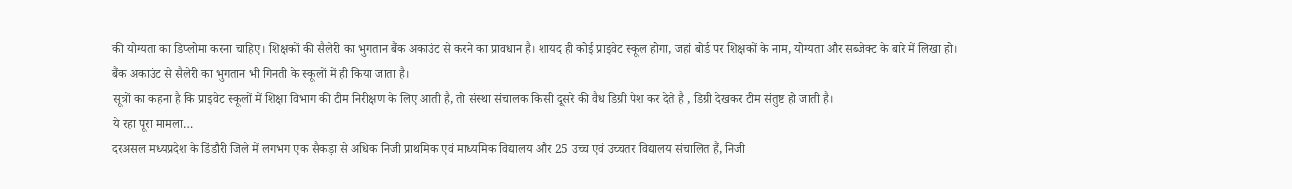की योग्यता का डिप्लोमा करना चाहिए। शिक्षकों की सैलेरी का भुगतान बैंक अकाउंट से करने का प्रावधान है। शायद ही कोई प्राइवेट स्कूल होगा, जहां बोर्ड पर शिक्षकों के नाम, योग्यता और सब्जेक्ट के बारे में लिखा हो। बैंक अकाउंट से सैलेरी का भुगतान भी गिनती के स्कूलों में ही किया जाता है।
सूत्रों का कहना है कि प्राइवेट स्कूलों में शिक्षा विभाग की टीम निरीक्षण के लिए आती है, तो संस्था संचालक किसी दूसरे की वैध डिग्री पेश कर देते है , डिग्री देखकर टीम संतुष्ट हो जाती है।
ये रहा पूरा मामला…
दरअसल मध्यप्रदेश के डिंडौरी जिले में लगभग एक सैकड़ा से अधिक निजी प्राथमिक एवं माध्यमिक विद्यालय और 25 उच्च एवं उच्चतर विद्यालय संचालित हैं, निजी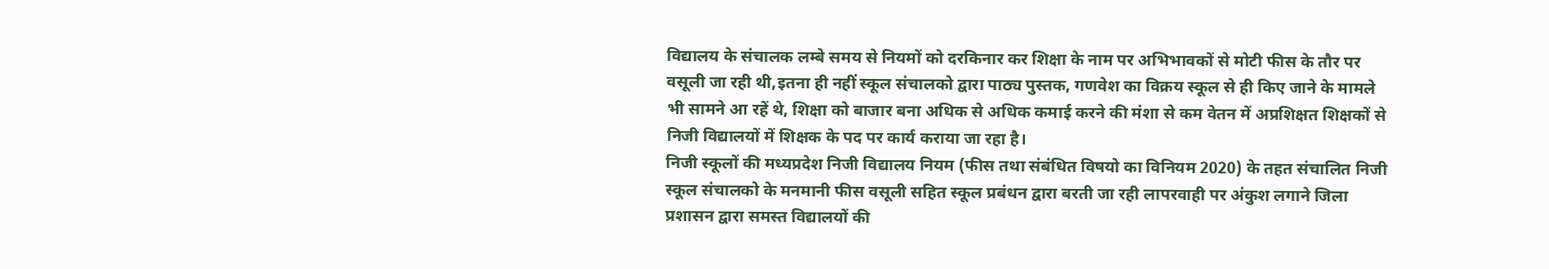विद्यालय के संचालक लम्बे समय से नियमों को दरकिनार कर शिक्षा के नाम पर अभिभावकों से मोटी फीस के तौर पर वसूली जा रही थी,इतना ही नहीं स्कूल संचालको द्वारा पाठ्य पुस्तक, गणवेश का विक्रय स्कूल से ही किए जाने के मामले भी सामने आ रहें थे, शिक्षा को बाजार बना अधिक से अधिक कमाई करने की मंशा से कम वेतन में अप्रशिक्षत शिक्षकों से निजी विद्यालयों में शिक्षक के पद पर कार्य कराया जा रहा है।
निजी स्कूलों की मध्यप्रदेश निजी विद्यालय नियम (फीस तथा संबंधित विषयो का विनियम 2020) के तहत संचालित निजी स्कूल संचालको के मनमानी फीस वसूली सहित स्कूल प्रबंधन द्वारा बरती जा रही लापरवाही पर अंकुश लगाने जिला प्रशासन द्वारा समस्त विद्यालयों की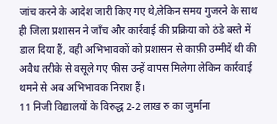जांच करने के आदेश जारी किए गए थे,लेकिन समय गुजरने के साथ ही जिला प्रशासन ने जाँच और कार्रवाई की प्रक्रिया को ठंडे बस्ते में डाल दिया हैं, वही अभिभावकों को प्रशासन से काफ़ी उम्मीदें थी की अवैध तरीके से वसूले गए फीस उन्हें वापस मिलेगा लेकिन कार्रवाई थमने से अब अभिभावक निराश हैं।
11 निजी विद्यालयों के विरुद्ध 2-2 लाख रु का जुर्माना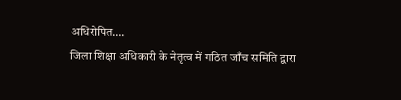अधिरोपित….
जिला शिक्षा अधिकारी के नेतृत्व में गठित जाँच समिति द्वारा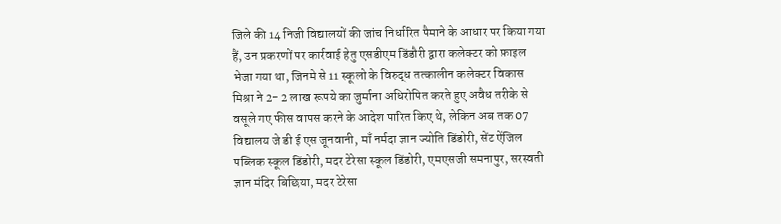जिले की 14 निजी विद्यालयों की जांच निर्धारित पैमाने के आधार पर किया गया हैं, उन प्रकरणों पर कार्रवाई हेतु एसडीएम डिंडौरी द्वारा कलेक्टर को फ़ाइल भेजा गया था, जिनमे से 11 स्कूलो के विरुद्ध तत्कालीन कलेक्टर विकास मिश्रा ने 2- 2 लाख रूपये का जुर्माना अधिरोपित करते हुए अवैध तरीके से वसूले गए फीस वापस करने के आदेश पारित किए थे, लेकिन अब तक 07 विद्यालय जे डी ई एस जूनवानी, माँ नर्मदा ज्ञान ज्योति डिंडोरी, सेंट ऐंजिल पब्लिक स्कूल डिंडोरी, मदर टेरेसा स्कूल डिंडोरी, एमएसजी समनापुर, सरस्वती ज्ञान मंदिर बिछिया, मदर टेरेसा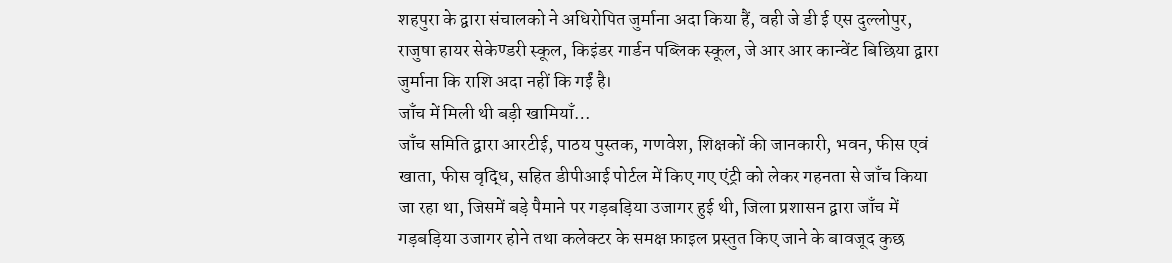शहपुरा के द्वारा संचालको ने अधिरोपित जुर्माना अदा किया हैं, वही जे डी ई एस दुल्लोपुर, राजुषा हायर सेकेण्डरी स्कूल, किइंडर गार्डन पब्लिक स्कूल, जे आर आर कान्वेंट बिछिया द्वारा जुर्माना कि राशि अदा नहीं कि गईं है।
जाँच में मिली थी बड़ी खामियाँ…
जाँच समिति द्वारा आरटीई, पाठय पुस्तक, गणवेश, शिक्षकों की जानकारी, भवन, फीस एवं खाता, फीस वृद्धि, सहित डीपीआई पोर्टल में किए गए एंट्री को लेकर गहनता से जाँच किया जा रहा था, जिसमें बड़े पैमाने पर गड़बड़िया उजागर हुई थी, जिला प्रशासन द्वारा जाँच में गड़बड़िया उजागर होने तथा कलेक्टर के समक्ष फ़ाइल प्रस्तुत किए जाने के बावजूद कुछ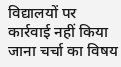विद्यालयों पर कार्रवाई नहीं किया जाना चर्चा का विषय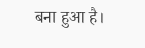बना हुआ है।